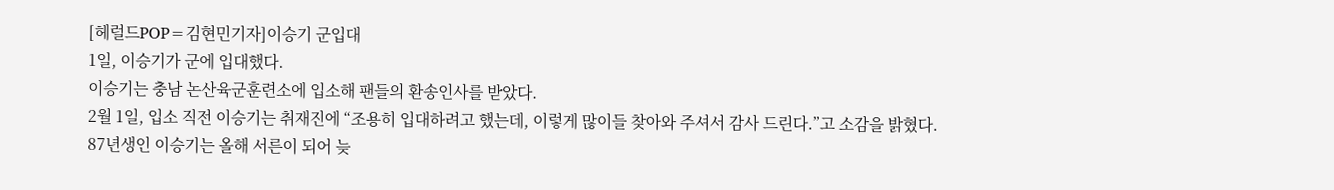[헤럴드POP=김현민기자]이승기 군입대
1일, 이승기가 군에 입대했다.
이승기는 충남 논산육군훈련소에 입소해 팬들의 환송인사를 받았다.
2월 1일, 입소 직전 이승기는 취재진에 “조용히 입대하려고 했는데, 이렇게 많이들 찾아와 주셔서 감사 드린다.”고 소감을 밝혔다.
87년생인 이승기는 올해 서른이 되어 늦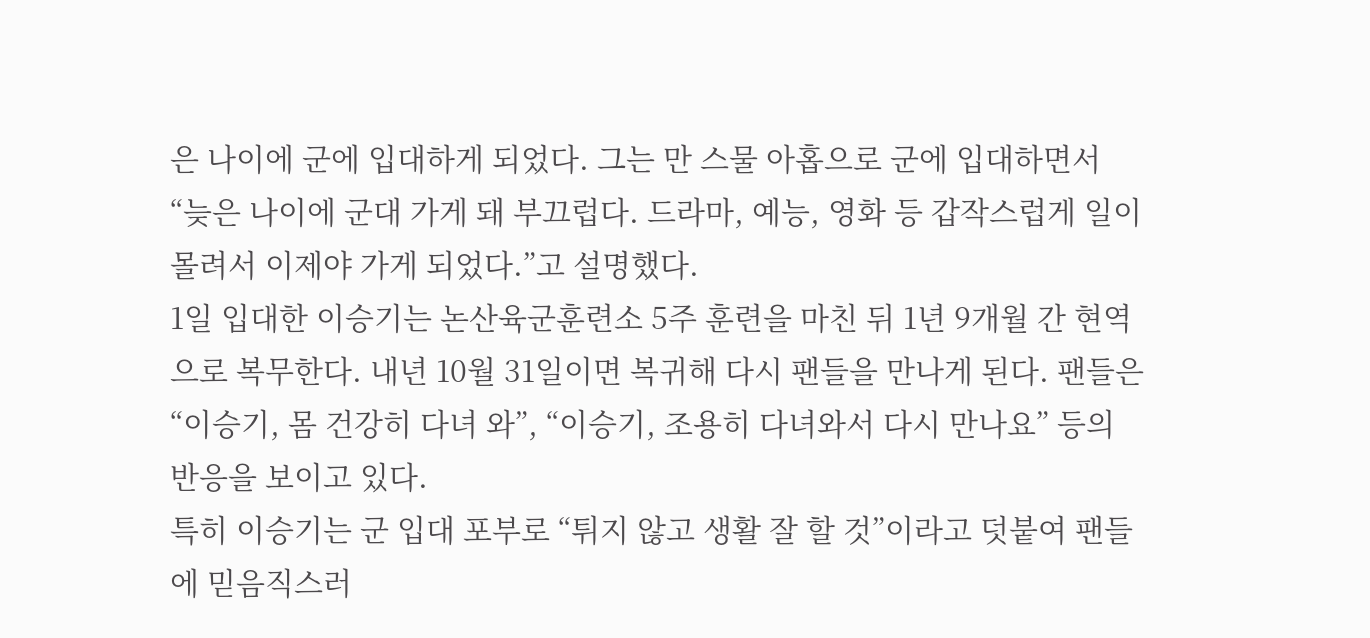은 나이에 군에 입대하게 되었다. 그는 만 스물 아홉으로 군에 입대하면서 “늦은 나이에 군대 가게 돼 부끄럽다. 드라마, 예능, 영화 등 갑작스럽게 일이 몰려서 이제야 가게 되었다.”고 설명했다.
1일 입대한 이승기는 논산육군훈련소 5주 훈련을 마친 뒤 1년 9개월 간 현역으로 복무한다. 내년 10월 31일이면 복귀해 다시 팬들을 만나게 된다. 팬들은 “이승기, 몸 건강히 다녀 와”, “이승기, 조용히 다녀와서 다시 만나요” 등의 반응을 보이고 있다.
특히 이승기는 군 입대 포부로 “튀지 않고 생활 잘 할 것”이라고 덧붙여 팬들에 믿음직스러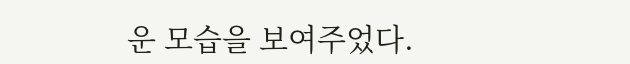운 모습을 보여주었다.